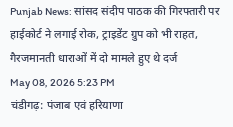Punjab News: सांसद संदीप पाठक की गिरफ्तारी पर हाईकोर्ट ने लगाई रोक, ट्राइडेंट ग्रुप को भी राहत, गैरजमानती धाराओं में दो मामले हुए थे दर्ज
May 08, 2026 5:23 PM
चंडीगढ़: पंजाब एवं हरियाणा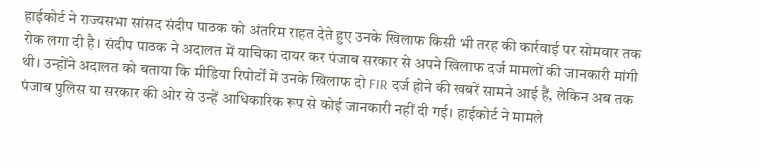हाईकोर्ट ने राज्यसभा सांसद संदीप पाठक को अंतरिम राहत देते हुए उनके खिलाफ किसी भी तरह की कार्रवाई पर सोमवार तक रोक लगा दी है। संदीप पाठक ने अदालत में याचिका दायर कर पंजाब सरकार से अपने खिलाफ दर्ज मामलों की जानकारी मांगी थी। उन्होंने अदालत को बताया कि मीडिया रिपोर्टों में उनके खिलाफ दो FIR दर्ज होने की खबरें सामने आई हैं, लेकिन अब तक पंजाब पुलिस या सरकार की ओर से उन्हें आधिकारिक रूप से कोई जानकारी नहीं दी गई। हाईकोर्ट ने मामले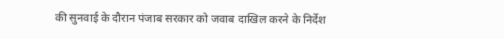की सुनवाई के दौरान पंजाब सरकार को जवाब दाखिल करने के निर्देश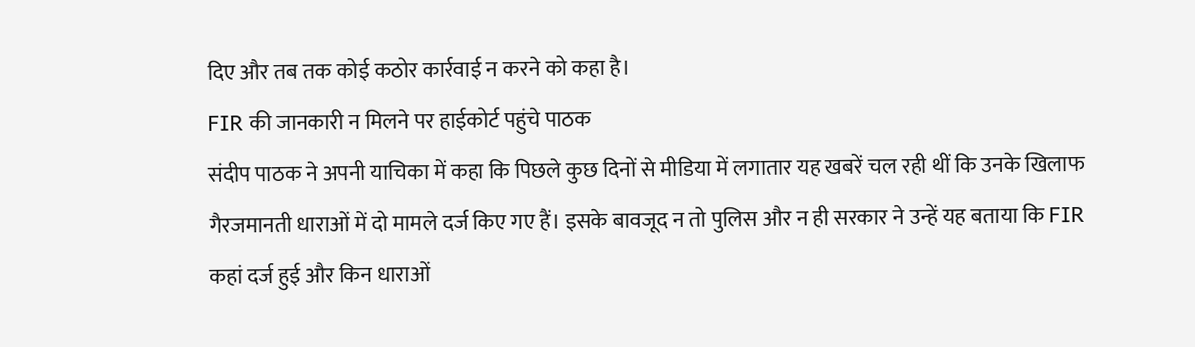दिए और तब तक कोई कठोर कार्रवाई न करने को कहा है।
FIR की जानकारी न मिलने पर हाईकोर्ट पहुंचे पाठक
संदीप पाठक ने अपनी याचिका में कहा कि पिछले कुछ दिनों से मीडिया में लगातार यह खबरें चल रही थीं कि उनके खिलाफ गैरजमानती धाराओं में दो मामले दर्ज किए गए हैं। इसके बावजूद न तो पुलिस और न ही सरकार ने उन्हें यह बताया कि FIR कहां दर्ज हुई और किन धाराओं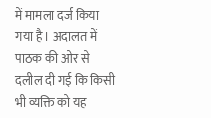में मामला दर्ज किया गया है। अदालत में पाठक की ओर से दलील दी गई कि किसी भी व्यक्ति को यह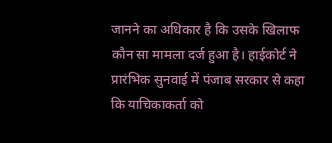जानने का अधिकार है कि उसके खिलाफ कौन सा मामला दर्ज हुआ है। हाईकोर्ट ने प्रारंभिक सुनवाई में पंजाब सरकार से कहा कि याचिकाकर्ता को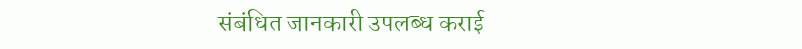संबंधित जानकारी उपलब्ध कराई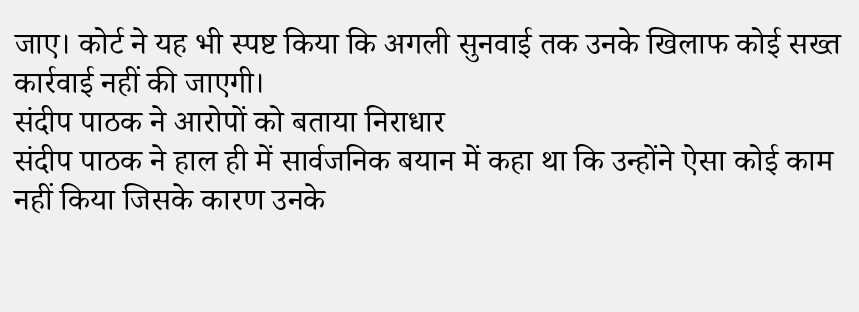जाए। कोर्ट ने यह भी स्पष्ट किया कि अगली सुनवाई तक उनके खिलाफ कोई सख्त कार्रवाई नहीं की जाएगी।
संदीप पाठक ने आरोपों को बताया निराधार
संदीप पाठक ने हाल ही में सार्वजनिक बयान में कहा था कि उन्होंने ऐसा कोई काम नहीं किया जिसके कारण उनके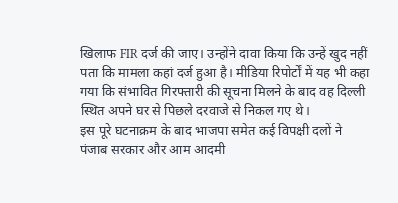खिलाफ FIR दर्ज की जाए। उन्होंने दावा किया कि उन्हें खुद नहीं पता कि मामला कहां दर्ज हुआ है। मीडिया रिपोर्टों में यह भी कहा गया कि संभावित गिरफ्तारी की सूचना मिलने के बाद वह दिल्ली स्थित अपने घर से पिछले दरवाजे से निकल गए थे।
इस पूरे घटनाक्रम के बाद भाजपा समेत कई विपक्षी दलों ने पंजाब सरकार और आम आदमी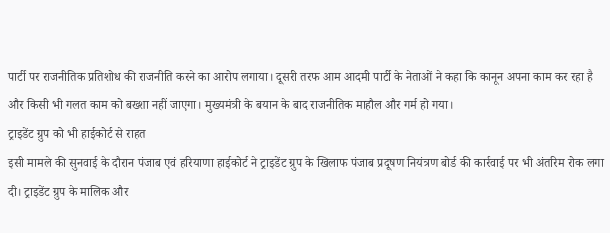पार्टी पर राजनीतिक प्रतिशोध की राजनीति करने का आरोप लगाया। दूसरी तरफ आम आदमी पार्टी के नेताओं ने कहा कि कानून अपना काम कर रहा है और किसी भी गलत काम को बख्शा नहीं जाएगा। मुख्यमंत्री के बयान के बाद राजनीतिक माहौल और गर्म हो गया।
ट्राइडेंट ग्रुप को भी हाईकोर्ट से राहत
इसी मामले की सुनवाई के दौरान पंजाब एवं हरियाणा हाईकोर्ट ने ट्राइडेंट ग्रुप के खिलाफ पंजाब प्रदूषण नियंत्रण बोर्ड की कार्रवाई पर भी अंतरिम रोक लगा दी। ट्राइडेंट ग्रुप के मालिक और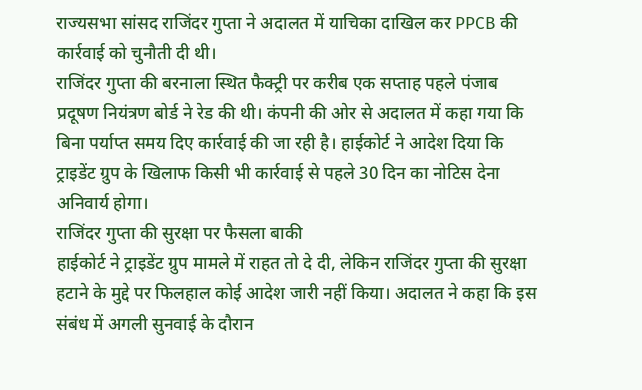राज्यसभा सांसद राजिंदर गुप्ता ने अदालत में याचिका दाखिल कर PPCB की कार्रवाई को चुनौती दी थी।
राजिंदर गुप्ता की बरनाला स्थित फैक्ट्री पर करीब एक सप्ताह पहले पंजाब प्रदूषण नियंत्रण बोर्ड ने रेड की थी। कंपनी की ओर से अदालत में कहा गया कि बिना पर्याप्त समय दिए कार्रवाई की जा रही है। हाईकोर्ट ने आदेश दिया कि ट्राइडेंट ग्रुप के खिलाफ किसी भी कार्रवाई से पहले 30 दिन का नोटिस देना अनिवार्य होगा।
राजिंदर गुप्ता की सुरक्षा पर फैसला बाकी
हाईकोर्ट ने ट्राइडेंट ग्रुप मामले में राहत तो दे दी, लेकिन राजिंदर गुप्ता की सुरक्षा हटाने के मुद्दे पर फिलहाल कोई आदेश जारी नहीं किया। अदालत ने कहा कि इस संबंध में अगली सुनवाई के दौरान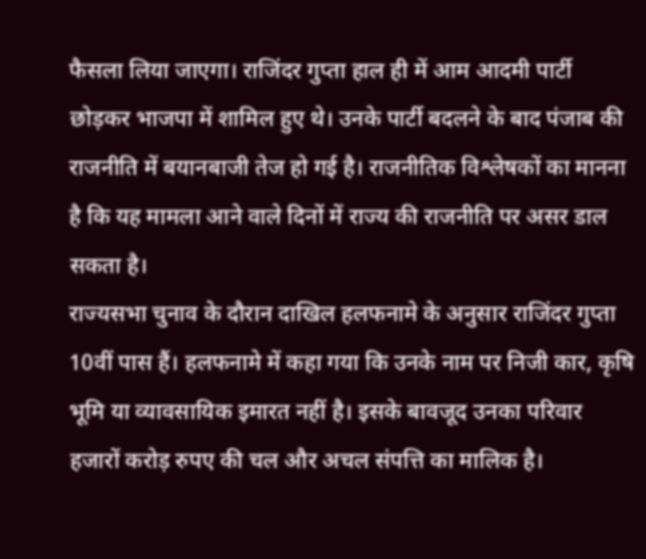फैसला लिया जाएगा। राजिंदर गुप्ता हाल ही में आम आदमी पार्टी छोड़कर भाजपा में शामिल हुए थे। उनके पार्टी बदलने के बाद पंजाब की राजनीति में बयानबाजी तेज हो गई है। राजनीतिक विश्लेषकों का मानना है कि यह मामला आने वाले दिनों में राज्य की राजनीति पर असर डाल सकता है।
राज्यसभा चुनाव के दौरान दाखिल हलफनामे के अनुसार राजिंदर गुप्ता 10वीं पास हैं। हलफनामे में कहा गया कि उनके नाम पर निजी कार, कृषि भूमि या व्यावसायिक इमारत नहीं है। इसके बावजूद उनका परिवार हजारों करोड़ रुपए की चल और अचल संपत्ति का मालिक है।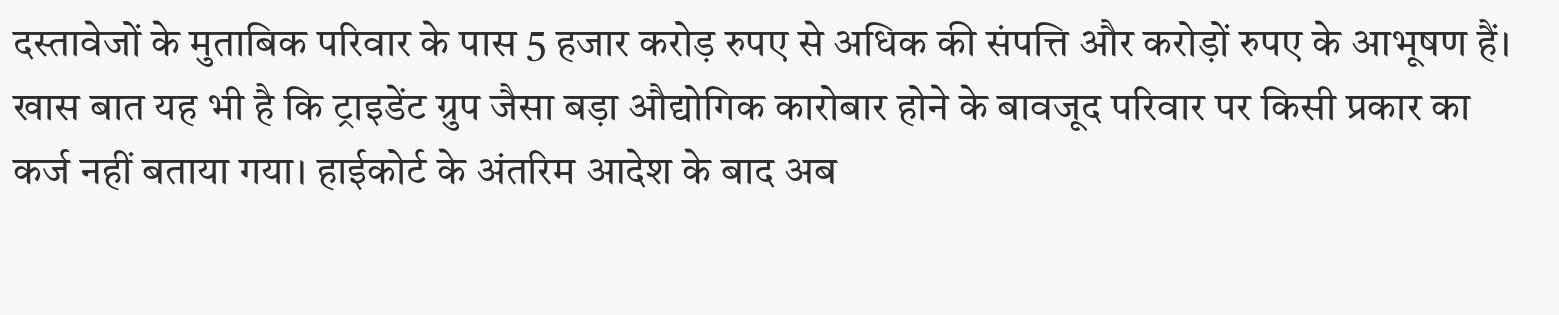दस्तावेजों के मुताबिक परिवार के पास 5 हजार करोड़ रुपए से अधिक की संपत्ति और करोड़ों रुपए के आभूषण हैं। खास बात यह भी है कि ट्राइडेंट ग्रुप जैसा बड़ा औद्योगिक कारोबार होने के बावजूद परिवार पर किसी प्रकार का कर्ज नहीं बताया गया। हाईकोर्ट के अंतरिम आदेश के बाद अब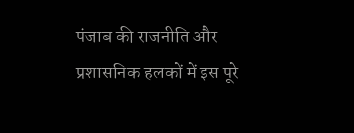पंजाब की राजनीति और प्रशासनिक हलकों में इस पूरे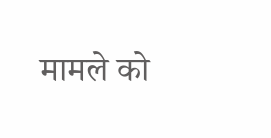मामले को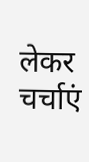लेकर चर्चाएं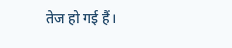तेज हो गई हैं।